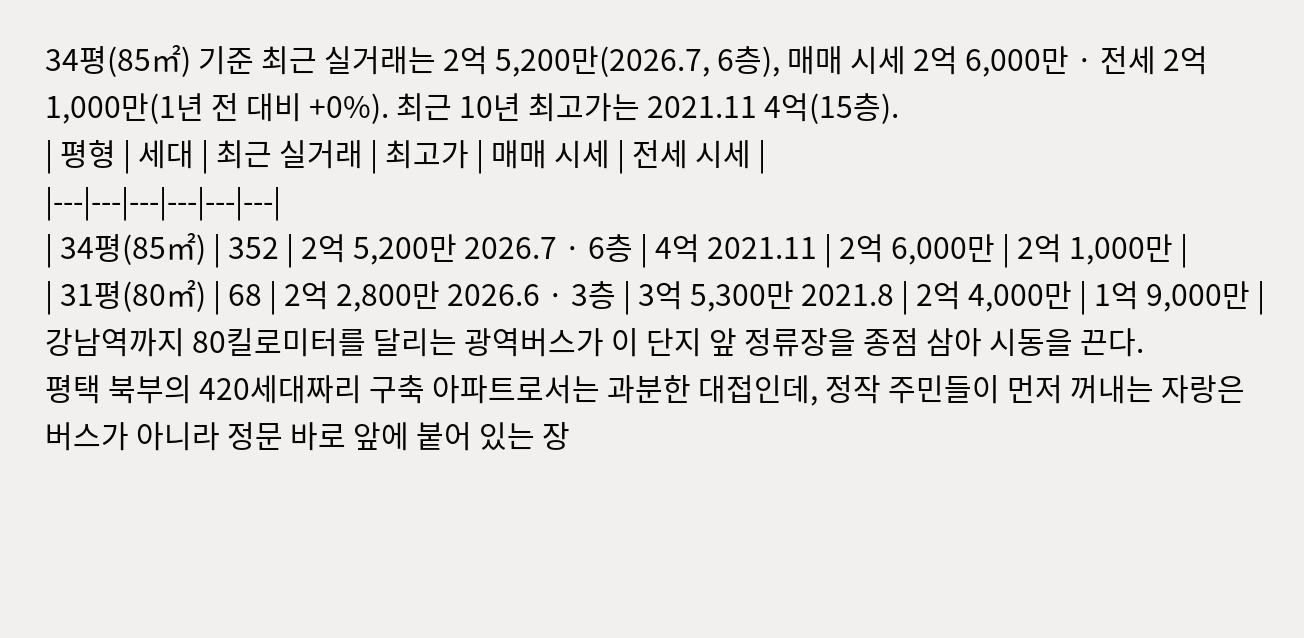34평(85㎡) 기준 최근 실거래는 2억 5,200만(2026.7, 6층), 매매 시세 2억 6,000만 · 전세 2억 1,000만(1년 전 대비 +0%). 최근 10년 최고가는 2021.11 4억(15층).
| 평형 | 세대 | 최근 실거래 | 최고가 | 매매 시세 | 전세 시세 |
|---|---|---|---|---|---|
| 34평(85㎡) | 352 | 2억 5,200만 2026.7 · 6층 | 4억 2021.11 | 2억 6,000만 | 2억 1,000만 |
| 31평(80㎡) | 68 | 2억 2,800만 2026.6 · 3층 | 3억 5,300만 2021.8 | 2억 4,000만 | 1억 9,000만 |
강남역까지 80킬로미터를 달리는 광역버스가 이 단지 앞 정류장을 종점 삼아 시동을 끈다.
평택 북부의 420세대짜리 구축 아파트로서는 과분한 대접인데, 정작 주민들이 먼저 꺼내는 자랑은 버스가 아니라 정문 바로 앞에 붙어 있는 장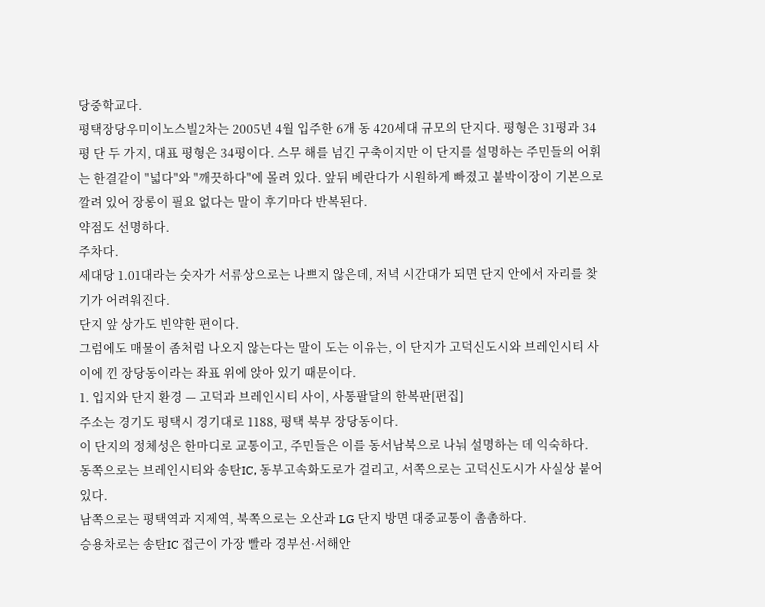당중학교다.
평택장당우미이노스빌2차는 2005년 4월 입주한 6개 동 420세대 규모의 단지다. 평형은 31평과 34평 단 두 가지, 대표 평형은 34평이다. 스무 해를 넘긴 구축이지만 이 단지를 설명하는 주민들의 어휘는 한결같이 "넓다"와 "깨끗하다"에 몰려 있다. 앞뒤 베란다가 시원하게 빠졌고 붙박이장이 기본으로 깔려 있어 장롱이 필요 없다는 말이 후기마다 반복된다.
약점도 선명하다.
주차다.
세대당 1.01대라는 숫자가 서류상으로는 나쁘지 않은데, 저녁 시간대가 되면 단지 안에서 자리를 찾기가 어려워진다.
단지 앞 상가도 빈약한 편이다.
그럼에도 매물이 좀처럼 나오지 않는다는 말이 도는 이유는, 이 단지가 고덕신도시와 브레인시티 사이에 낀 장당동이라는 좌표 위에 앉아 있기 때문이다.
1. 입지와 단지 환경 — 고덕과 브레인시티 사이, 사통팔달의 한복판[편집]
주소는 경기도 평택시 경기대로 1188, 평택 북부 장당동이다.
이 단지의 정체성은 한마디로 교통이고, 주민들은 이를 동서남북으로 나눠 설명하는 데 익숙하다.
동쪽으로는 브레인시티와 송탄IC, 동부고속화도로가 걸리고, 서쪽으로는 고덕신도시가 사실상 붙어 있다.
남쪽으로는 평택역과 지제역, 북쪽으로는 오산과 LG 단지 방면 대중교통이 촘촘하다.
승용차로는 송탄IC 접근이 가장 빨라 경부선·서해안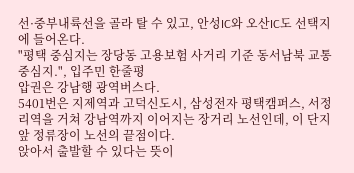선·중부내륙선을 골라 탈 수 있고, 안성IC와 오산IC도 선택지에 들어온다.
"평택 중심지는 장당동 고용보험 사거리 기준 동서남북 교통 중심지.", 입주민 한줄평
압권은 강남행 광역버스다.
5401번은 지제역과 고덕신도시, 삼성전자 평택캠퍼스, 서정리역을 거쳐 강남역까지 이어지는 장거리 노선인데, 이 단지 앞 정류장이 노선의 끝점이다.
앉아서 출발할 수 있다는 뜻이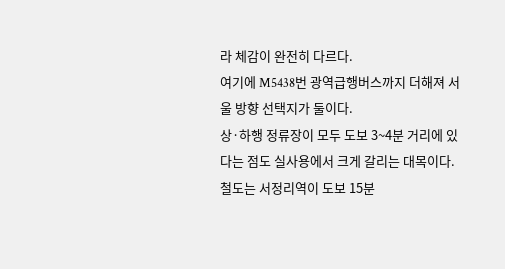라 체감이 완전히 다르다.
여기에 M5438번 광역급행버스까지 더해져 서울 방향 선택지가 둘이다.
상·하행 정류장이 모두 도보 3~4분 거리에 있다는 점도 실사용에서 크게 갈리는 대목이다.
철도는 서정리역이 도보 15분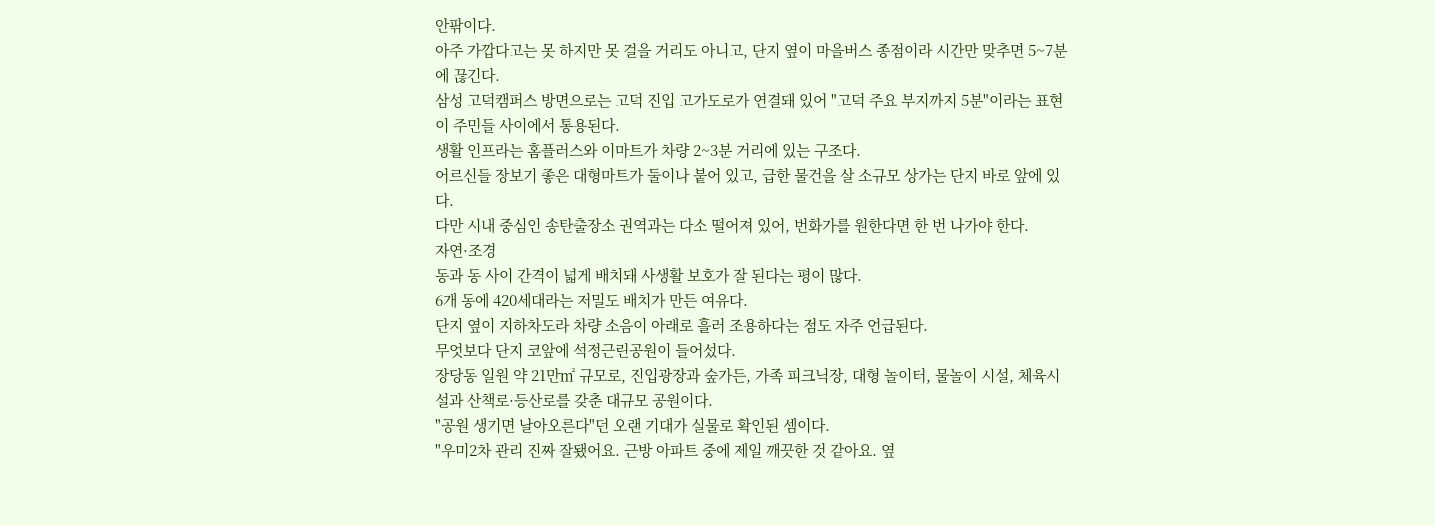안팎이다.
아주 가깝다고는 못 하지만 못 걸을 거리도 아니고, 단지 옆이 마을버스 종점이라 시간만 맞추면 5~7분에 끊긴다.
삼성 고덕캠퍼스 방면으로는 고덕 진입 고가도로가 연결돼 있어 "고덕 주요 부지까지 5분"이라는 표현이 주민들 사이에서 통용된다.
생활 인프라는 홈플러스와 이마트가 차량 2~3분 거리에 있는 구조다.
어르신들 장보기 좋은 대형마트가 둘이나 붙어 있고, 급한 물건을 살 소규모 상가는 단지 바로 앞에 있다.
다만 시내 중심인 송탄출장소 권역과는 다소 떨어져 있어, 번화가를 원한다면 한 번 나가야 한다.
자연·조경
동과 동 사이 간격이 넓게 배치돼 사생활 보호가 잘 된다는 평이 많다.
6개 동에 420세대라는 저밀도 배치가 만든 여유다.
단지 옆이 지하차도라 차량 소음이 아래로 흘러 조용하다는 점도 자주 언급된다.
무엇보다 단지 코앞에 석정근린공원이 들어섰다.
장당동 일원 약 21만㎡ 규모로, 진입광장과 숲가든, 가족 피크닉장, 대형 놀이터, 물놀이 시설, 체육시설과 산책로·등산로를 갖춘 대규모 공원이다.
"공원 생기면 날아오른다"던 오랜 기대가 실물로 확인된 셈이다.
"우미2차 관리 진짜 잘됐어요. 근방 아파트 중에 제일 깨끗한 것 같아요. 옆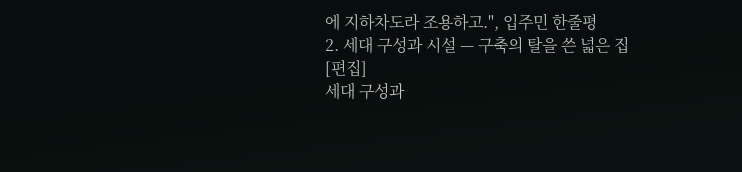에 지하차도라 조용하고.", 입주민 한줄평
2. 세대 구성과 시설 — 구축의 탈을 쓴 넓은 집[편집]
세대 구성과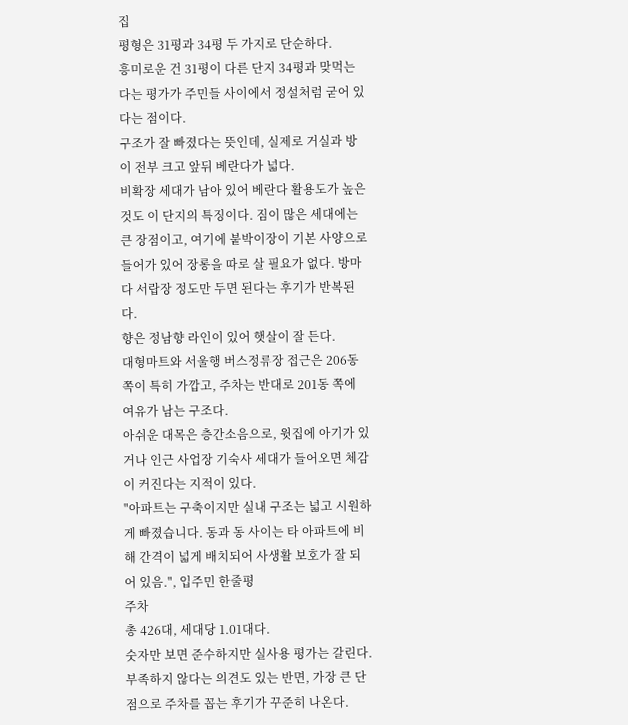집
평형은 31평과 34평 두 가지로 단순하다.
흥미로운 건 31평이 다른 단지 34평과 맞먹는다는 평가가 주민들 사이에서 정설처럼 굳어 있다는 점이다.
구조가 잘 빠졌다는 뜻인데, 실제로 거실과 방이 전부 크고 앞뒤 베란다가 넓다.
비확장 세대가 남아 있어 베란다 활용도가 높은 것도 이 단지의 특징이다. 짐이 많은 세대에는 큰 장점이고, 여기에 붙박이장이 기본 사양으로 들어가 있어 장롱을 따로 살 필요가 없다. 방마다 서랍장 정도만 두면 된다는 후기가 반복된다.
향은 정남향 라인이 있어 햇살이 잘 든다.
대형마트와 서울행 버스정류장 접근은 206동 쪽이 특히 가깝고, 주차는 반대로 201동 쪽에 여유가 남는 구조다.
아쉬운 대목은 층간소음으로, 윗집에 아기가 있거나 인근 사업장 기숙사 세대가 들어오면 체감이 커진다는 지적이 있다.
"아파트는 구축이지만 실내 구조는 넓고 시원하게 빠졌습니다. 동과 동 사이는 타 아파트에 비해 간격이 넓게 배치되어 사생활 보호가 잘 되어 있음.", 입주민 한줄평
주차
총 426대, 세대당 1.01대다.
숫자만 보면 준수하지만 실사용 평가는 갈린다.
부족하지 않다는 의견도 있는 반면, 가장 큰 단점으로 주차를 꼽는 후기가 꾸준히 나온다.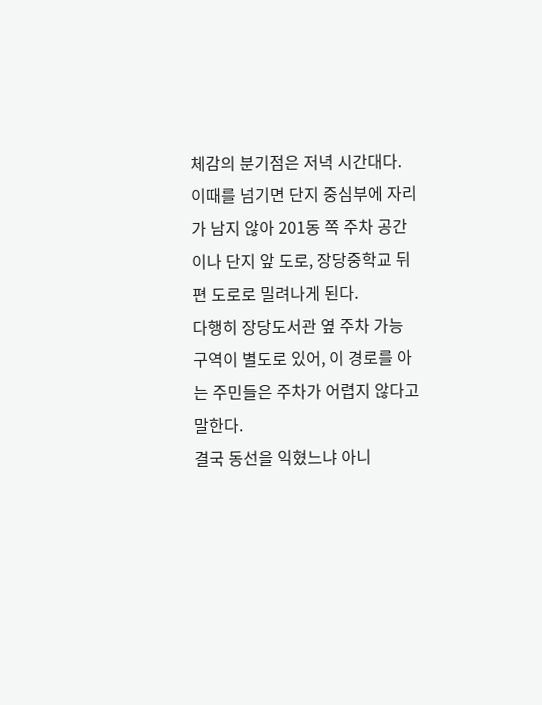체감의 분기점은 저녁 시간대다.
이때를 넘기면 단지 중심부에 자리가 남지 않아 201동 쪽 주차 공간이나 단지 앞 도로, 장당중학교 뒤편 도로로 밀려나게 된다.
다행히 장당도서관 옆 주차 가능 구역이 별도로 있어, 이 경로를 아는 주민들은 주차가 어렵지 않다고 말한다.
결국 동선을 익혔느냐 아니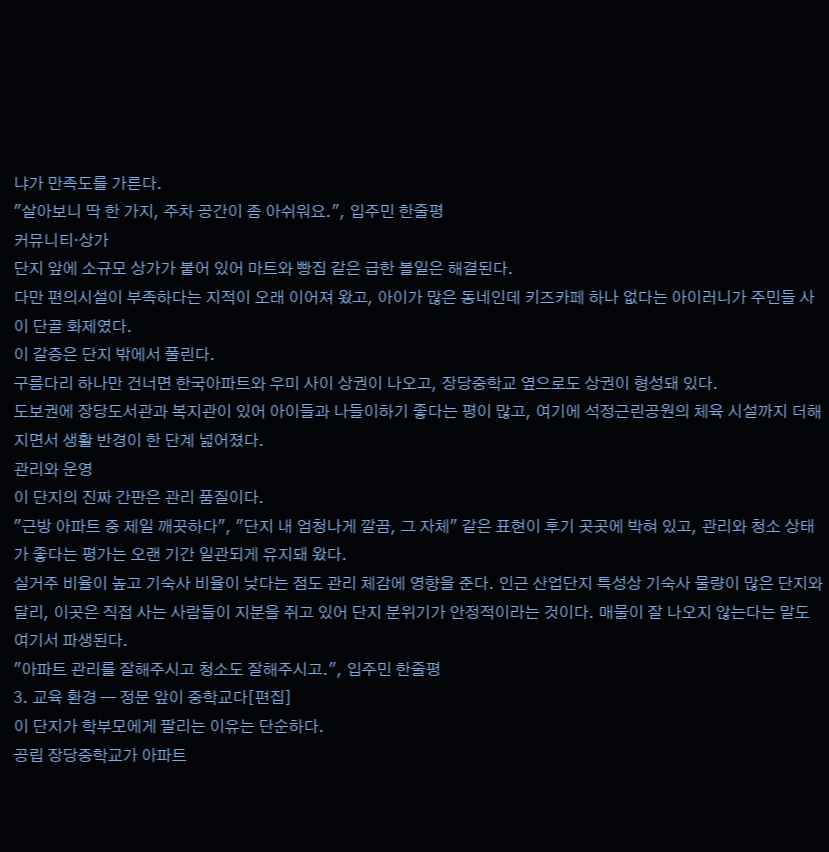냐가 만족도를 가른다.
"살아보니 딱 한 가지, 주차 공간이 좀 아쉬워요.", 입주민 한줄평
커뮤니티·상가
단지 앞에 소규모 상가가 붙어 있어 마트와 빵집 같은 급한 볼일은 해결된다.
다만 편의시설이 부족하다는 지적이 오래 이어져 왔고, 아이가 많은 동네인데 키즈카페 하나 없다는 아이러니가 주민들 사이 단골 화제였다.
이 갈증은 단지 밖에서 풀린다.
구름다리 하나만 건너면 한국아파트와 우미 사이 상권이 나오고, 장당중학교 옆으로도 상권이 형성돼 있다.
도보권에 장당도서관과 복지관이 있어 아이들과 나들이하기 좋다는 평이 많고, 여기에 석정근린공원의 체육 시설까지 더해지면서 생활 반경이 한 단계 넓어졌다.
관리와 운영
이 단지의 진짜 간판은 관리 품질이다.
"근방 아파트 중 제일 깨끗하다", "단지 내 엄청나게 깔끔, 그 자체" 같은 표현이 후기 곳곳에 박혀 있고, 관리와 청소 상태가 좋다는 평가는 오랜 기간 일관되게 유지돼 왔다.
실거주 비율이 높고 기숙사 비율이 낮다는 점도 관리 체감에 영향을 준다. 인근 산업단지 특성상 기숙사 물량이 많은 단지와 달리, 이곳은 직접 사는 사람들이 지분을 쥐고 있어 단지 분위기가 안정적이라는 것이다. 매물이 잘 나오지 않는다는 말도 여기서 파생된다.
"아파트 관리를 잘해주시고 청소도 잘해주시고.", 입주민 한줄평
3. 교육 환경 — 정문 앞이 중학교다[편집]
이 단지가 학부모에게 팔리는 이유는 단순하다.
공립 장당중학교가 아파트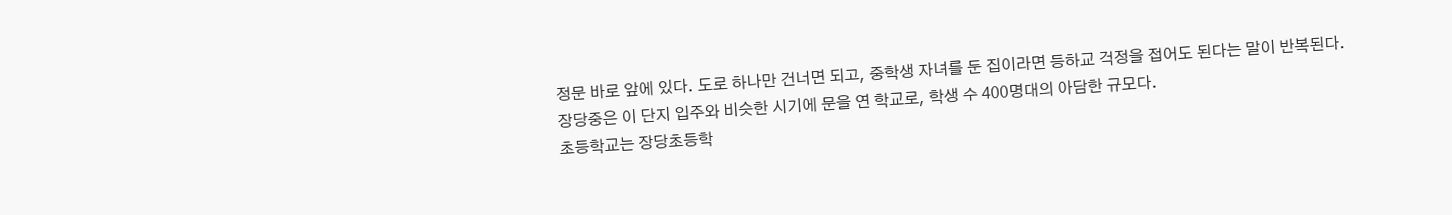정문 바로 앞에 있다. 도로 하나만 건너면 되고, 중학생 자녀를 둔 집이라면 등하교 걱정을 접어도 된다는 말이 반복된다.
장당중은 이 단지 입주와 비슷한 시기에 문을 연 학교로, 학생 수 400명대의 아담한 규모다.
초등학교는 장당초등학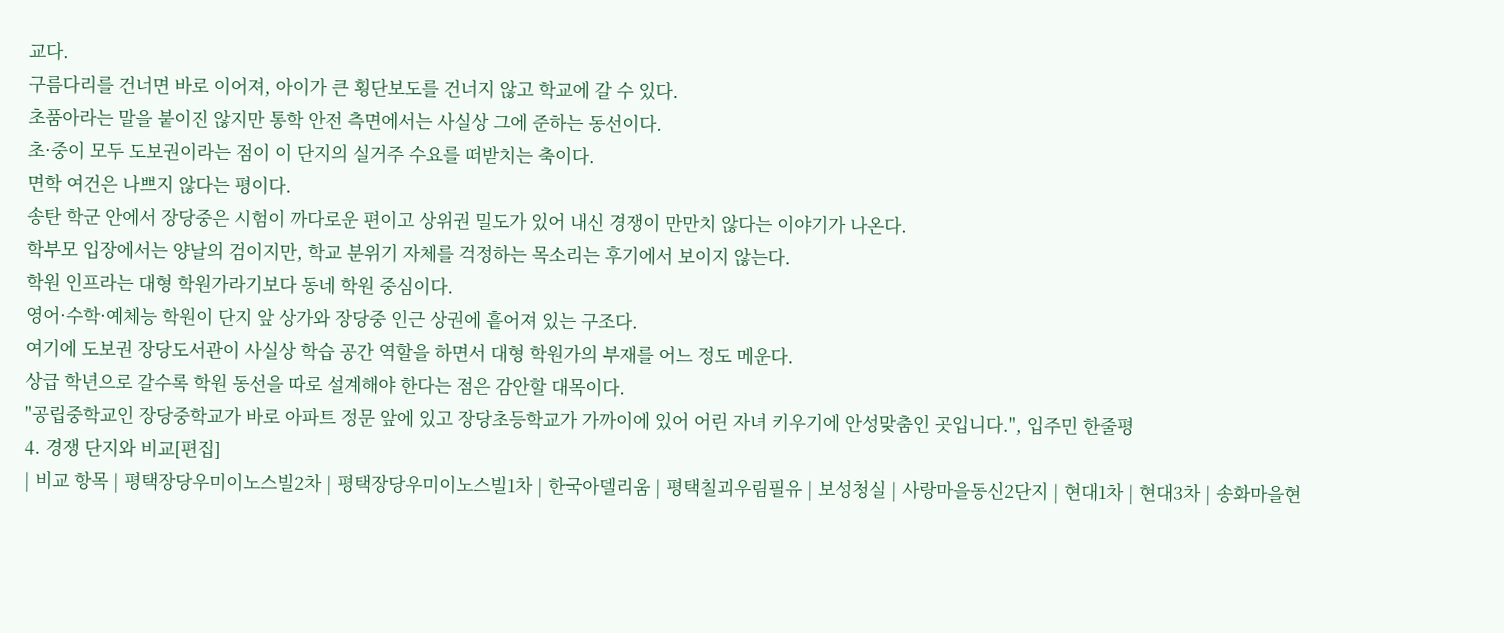교다.
구름다리를 건너면 바로 이어져, 아이가 큰 횡단보도를 건너지 않고 학교에 갈 수 있다.
초품아라는 말을 붙이진 않지만 통학 안전 측면에서는 사실상 그에 준하는 동선이다.
초·중이 모두 도보권이라는 점이 이 단지의 실거주 수요를 떠받치는 축이다.
면학 여건은 나쁘지 않다는 평이다.
송탄 학군 안에서 장당중은 시험이 까다로운 편이고 상위권 밀도가 있어 내신 경쟁이 만만치 않다는 이야기가 나온다.
학부모 입장에서는 양날의 검이지만, 학교 분위기 자체를 걱정하는 목소리는 후기에서 보이지 않는다.
학원 인프라는 대형 학원가라기보다 동네 학원 중심이다.
영어·수학·예체능 학원이 단지 앞 상가와 장당중 인근 상권에 흩어져 있는 구조다.
여기에 도보권 장당도서관이 사실상 학습 공간 역할을 하면서 대형 학원가의 부재를 어느 정도 메운다.
상급 학년으로 갈수록 학원 동선을 따로 설계해야 한다는 점은 감안할 대목이다.
"공립중학교인 장당중학교가 바로 아파트 정문 앞에 있고 장당초등학교가 가까이에 있어 어린 자녀 키우기에 안성맞춤인 곳입니다.", 입주민 한줄평
4. 경쟁 단지와 비교[편집]
| 비교 항목 | 평택장당우미이노스빌2차 | 평택장당우미이노스빌1차 | 한국아델리움 | 평택칠괴우림필유 | 보성청실 | 사랑마을동신2단지 | 현대1차 | 현대3차 | 송화마을현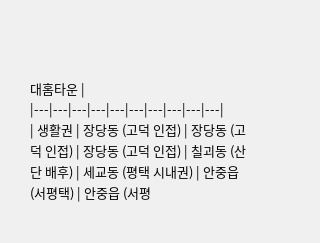대홈타운 |
|---|---|---|---|---|---|---|---|---|---|
| 생활권 | 장당동 (고덕 인접) | 장당동 (고덕 인접) | 장당동 (고덕 인접) | 칠괴동 (산단 배후) | 세교동 (평택 시내권) | 안중읍 (서평택) | 안중읍 (서평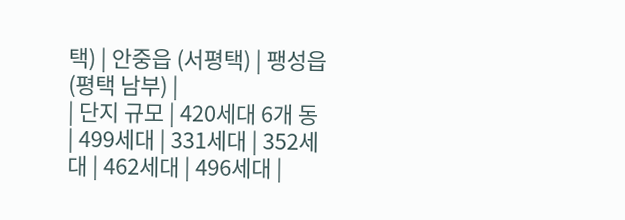택) | 안중읍 (서평택) | 팽성읍 (평택 남부) |
| 단지 규모 | 420세대 6개 동 | 499세대 | 331세대 | 352세대 | 462세대 | 496세대 |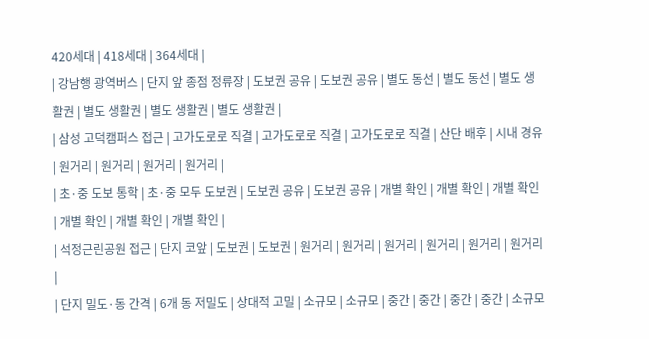420세대 | 418세대 | 364세대 |
| 강남행 광역버스 | 단지 앞 종점 정류장 | 도보권 공유 | 도보권 공유 | 별도 동선 | 별도 동선 | 별도 생활권 | 별도 생활권 | 별도 생활권 | 별도 생활권 |
| 삼성 고덕캠퍼스 접근 | 고가도로로 직결 | 고가도로로 직결 | 고가도로로 직결 | 산단 배후 | 시내 경유 | 원거리 | 원거리 | 원거리 | 원거리 |
| 초·중 도보 통학 | 초·중 모두 도보권 | 도보권 공유 | 도보권 공유 | 개별 확인 | 개별 확인 | 개별 확인 | 개별 확인 | 개별 확인 | 개별 확인 |
| 석정근린공원 접근 | 단지 코앞 | 도보권 | 도보권 | 원거리 | 원거리 | 원거리 | 원거리 | 원거리 | 원거리 |
| 단지 밀도·동 간격 | 6개 동 저밀도 | 상대적 고밀 | 소규모 | 소규모 | 중간 | 중간 | 중간 | 중간 | 소규모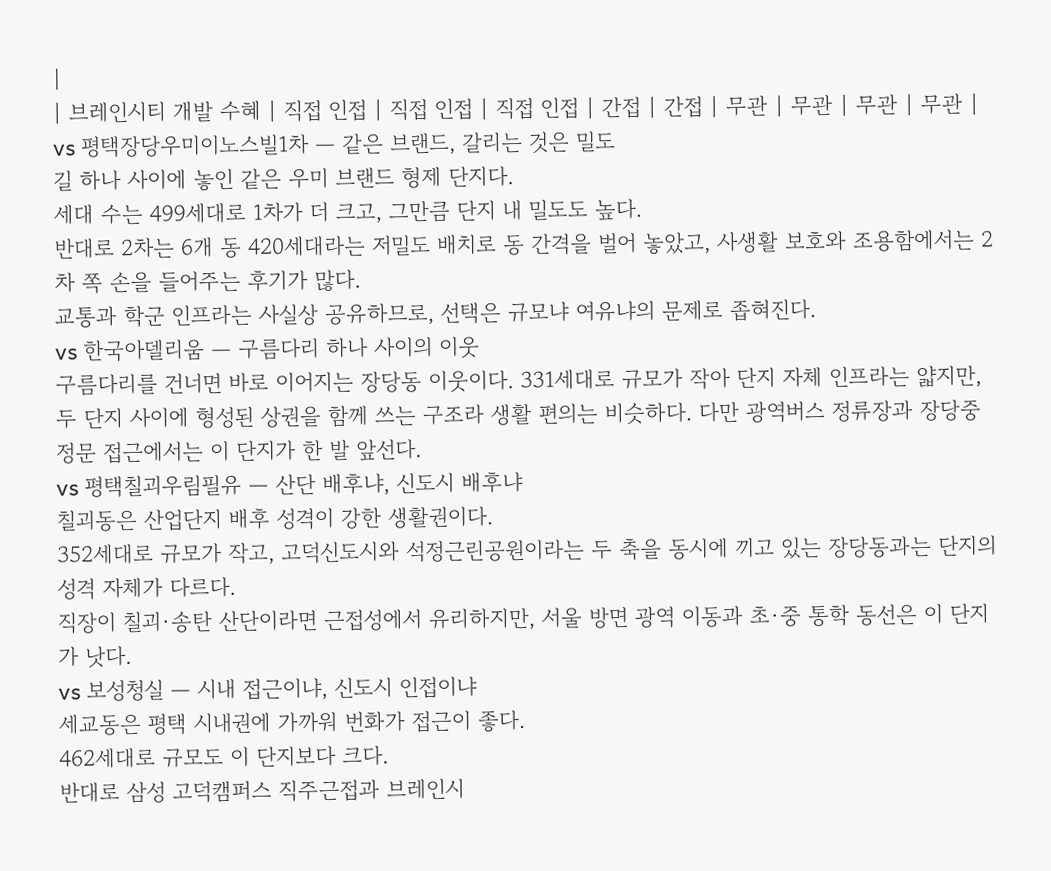|
| 브레인시티 개발 수혜 | 직접 인접 | 직접 인접 | 직접 인접 | 간접 | 간접 | 무관 | 무관 | 무관 | 무관 |
vs 평택장당우미이노스빌1차 — 같은 브랜드, 갈리는 것은 밀도
길 하나 사이에 놓인 같은 우미 브랜드 형제 단지다.
세대 수는 499세대로 1차가 더 크고, 그만큼 단지 내 밀도도 높다.
반대로 2차는 6개 동 420세대라는 저밀도 배치로 동 간격을 벌어 놓았고, 사생활 보호와 조용함에서는 2차 쪽 손을 들어주는 후기가 많다.
교통과 학군 인프라는 사실상 공유하므로, 선택은 규모냐 여유냐의 문제로 좁혀진다.
vs 한국아델리움 — 구름다리 하나 사이의 이웃
구름다리를 건너면 바로 이어지는 장당동 이웃이다. 331세대로 규모가 작아 단지 자체 인프라는 얇지만, 두 단지 사이에 형성된 상권을 함께 쓰는 구조라 생활 편의는 비슷하다. 다만 광역버스 정류장과 장당중 정문 접근에서는 이 단지가 한 발 앞선다.
vs 평택칠괴우림필유 — 산단 배후냐, 신도시 배후냐
칠괴동은 산업단지 배후 성격이 강한 생활권이다.
352세대로 규모가 작고, 고덕신도시와 석정근린공원이라는 두 축을 동시에 끼고 있는 장당동과는 단지의 성격 자체가 다르다.
직장이 칠괴·송탄 산단이라면 근접성에서 유리하지만, 서울 방면 광역 이동과 초·중 통학 동선은 이 단지가 낫다.
vs 보성청실 — 시내 접근이냐, 신도시 인접이냐
세교동은 평택 시내권에 가까워 번화가 접근이 좋다.
462세대로 규모도 이 단지보다 크다.
반대로 삼성 고덕캠퍼스 직주근접과 브레인시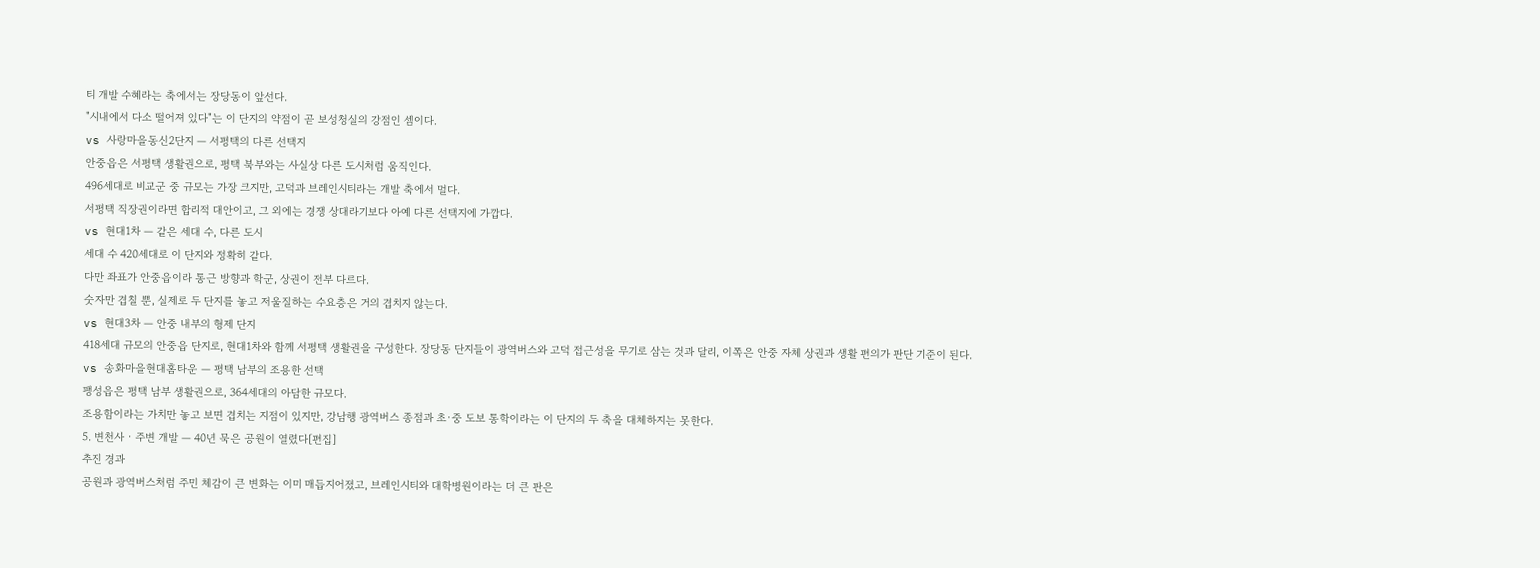티 개발 수혜라는 축에서는 장당동이 앞선다.
"시내에서 다소 떨어져 있다"는 이 단지의 약점이 곧 보성청실의 강점인 셈이다.
vs 사랑마을동신2단지 — 서평택의 다른 선택지
안중읍은 서평택 생활권으로, 평택 북부와는 사실상 다른 도시처럼 움직인다.
496세대로 비교군 중 규모는 가장 크지만, 고덕과 브레인시티라는 개발 축에서 멀다.
서평택 직장권이라면 합리적 대안이고, 그 외에는 경쟁 상대라기보다 아예 다른 선택지에 가깝다.
vs 현대1차 — 같은 세대 수, 다른 도시
세대 수 420세대로 이 단지와 정확히 같다.
다만 좌표가 안중읍이라 통근 방향과 학군, 상권이 전부 다르다.
숫자만 겹칠 뿐, 실제로 두 단지를 놓고 저울질하는 수요층은 거의 겹치지 않는다.
vs 현대3차 — 안중 내부의 형제 단지
418세대 규모의 안중읍 단지로, 현대1차와 함께 서평택 생활권을 구성한다. 장당동 단지들이 광역버스와 고덕 접근성을 무기로 삼는 것과 달리, 이쪽은 안중 자체 상권과 생활 편의가 판단 기준이 된다.
vs 송화마을현대홈타운 — 평택 남부의 조용한 선택
팽성읍은 평택 남부 생활권으로, 364세대의 아담한 규모다.
조용함이라는 가치만 놓고 보면 겹치는 지점이 있지만, 강남행 광역버스 종점과 초·중 도보 통학이라는 이 단지의 두 축을 대체하지는 못한다.
5. 변천사 · 주변 개발 — 40년 묵은 공원이 열렸다[편집]
추진 경과
공원과 광역버스처럼 주민 체감이 큰 변화는 이미 매듭지어졌고, 브레인시티와 대학병원이라는 더 큰 판은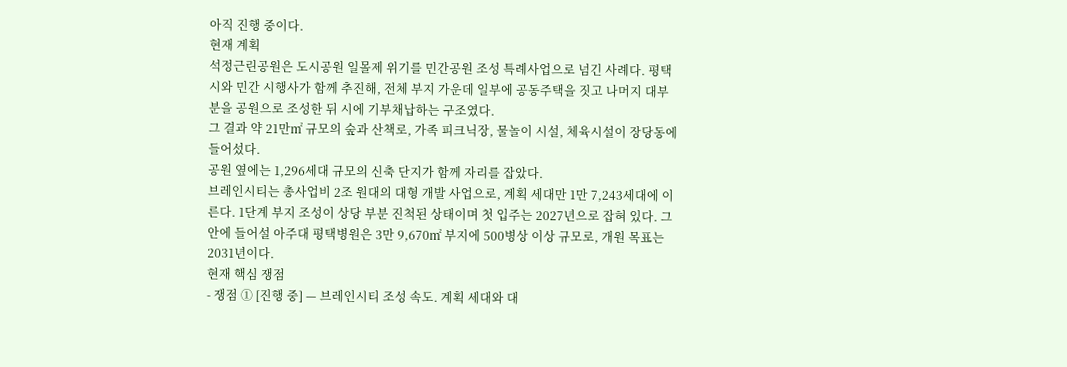아직 진행 중이다.
현재 계획
석정근린공원은 도시공원 일몰제 위기를 민간공원 조성 특례사업으로 넘긴 사례다. 평택시와 민간 시행사가 함께 추진해, 전체 부지 가운데 일부에 공동주택을 짓고 나머지 대부분을 공원으로 조성한 뒤 시에 기부채납하는 구조였다.
그 결과 약 21만㎡ 규모의 숲과 산책로, 가족 피크닉장, 물놀이 시설, 체육시설이 장당동에 들어섰다.
공원 옆에는 1,296세대 규모의 신축 단지가 함께 자리를 잡았다.
브레인시티는 총사업비 2조 원대의 대형 개발 사업으로, 계획 세대만 1만 7,243세대에 이른다. 1단계 부지 조성이 상당 부분 진척된 상태이며 첫 입주는 2027년으로 잡혀 있다. 그 안에 들어설 아주대 평택병원은 3만 9,670㎡ 부지에 500병상 이상 규모로, 개원 목표는 2031년이다.
현재 핵심 쟁점
- 쟁점 ① [진행 중] — 브레인시티 조성 속도. 계획 세대와 대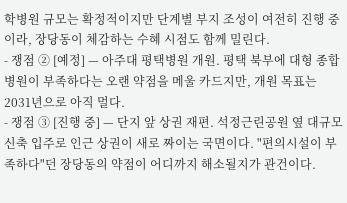학병원 규모는 확정적이지만 단계별 부지 조성이 여전히 진행 중이라, 장당동이 체감하는 수혜 시점도 함께 밀린다.
- 쟁점 ② [예정] — 아주대 평택병원 개원. 평택 북부에 대형 종합병원이 부족하다는 오랜 약점을 메울 카드지만, 개원 목표는 2031년으로 아직 멀다.
- 쟁점 ③ [진행 중] — 단지 앞 상권 재편. 석정근린공원 옆 대규모 신축 입주로 인근 상권이 새로 짜이는 국면이다. "편의시설이 부족하다"던 장당동의 약점이 어디까지 해소될지가 관건이다.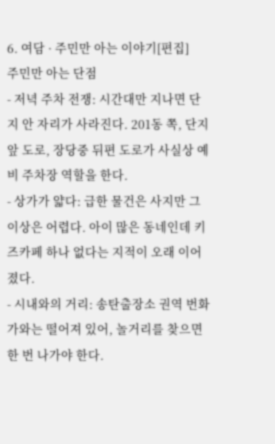6. 여담 · 주민만 아는 이야기[편집]
주민만 아는 단점
- 저녁 주차 전쟁: 시간대만 지나면 단지 안 자리가 사라진다. 201동 쪽, 단지 앞 도로, 장당중 뒤편 도로가 사실상 예비 주차장 역할을 한다.
- 상가가 얇다: 급한 물건은 사지만 그 이상은 어렵다. 아이 많은 동네인데 키즈카페 하나 없다는 지적이 오래 이어졌다.
- 시내와의 거리: 송탄출장소 권역 번화가와는 떨어져 있어, 놀거리를 찾으면 한 번 나가야 한다.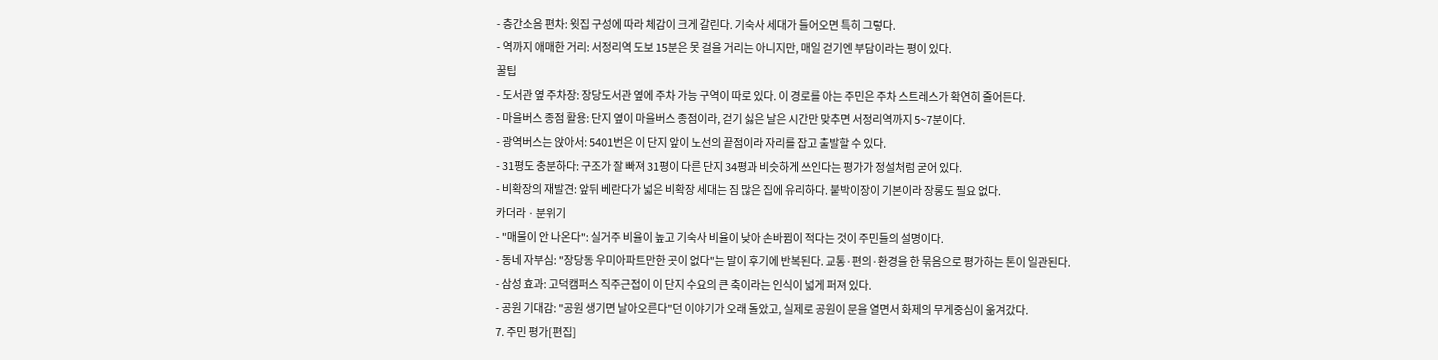- 층간소음 편차: 윗집 구성에 따라 체감이 크게 갈린다. 기숙사 세대가 들어오면 특히 그렇다.
- 역까지 애매한 거리: 서정리역 도보 15분은 못 걸을 거리는 아니지만, 매일 걷기엔 부담이라는 평이 있다.
꿀팁
- 도서관 옆 주차장: 장당도서관 옆에 주차 가능 구역이 따로 있다. 이 경로를 아는 주민은 주차 스트레스가 확연히 줄어든다.
- 마을버스 종점 활용: 단지 옆이 마을버스 종점이라, 걷기 싫은 날은 시간만 맞추면 서정리역까지 5~7분이다.
- 광역버스는 앉아서: 5401번은 이 단지 앞이 노선의 끝점이라 자리를 잡고 출발할 수 있다.
- 31평도 충분하다: 구조가 잘 빠져 31평이 다른 단지 34평과 비슷하게 쓰인다는 평가가 정설처럼 굳어 있다.
- 비확장의 재발견: 앞뒤 베란다가 넓은 비확장 세대는 짐 많은 집에 유리하다. 붙박이장이 기본이라 장롱도 필요 없다.
카더라 · 분위기
- "매물이 안 나온다": 실거주 비율이 높고 기숙사 비율이 낮아 손바뀜이 적다는 것이 주민들의 설명이다.
- 동네 자부심: "장당동 우미아파트만한 곳이 없다"는 말이 후기에 반복된다. 교통·편의·환경을 한 묶음으로 평가하는 톤이 일관된다.
- 삼성 효과: 고덕캠퍼스 직주근접이 이 단지 수요의 큰 축이라는 인식이 넓게 퍼져 있다.
- 공원 기대감: "공원 생기면 날아오른다"던 이야기가 오래 돌았고, 실제로 공원이 문을 열면서 화제의 무게중심이 옮겨갔다.
7. 주민 평가[편집]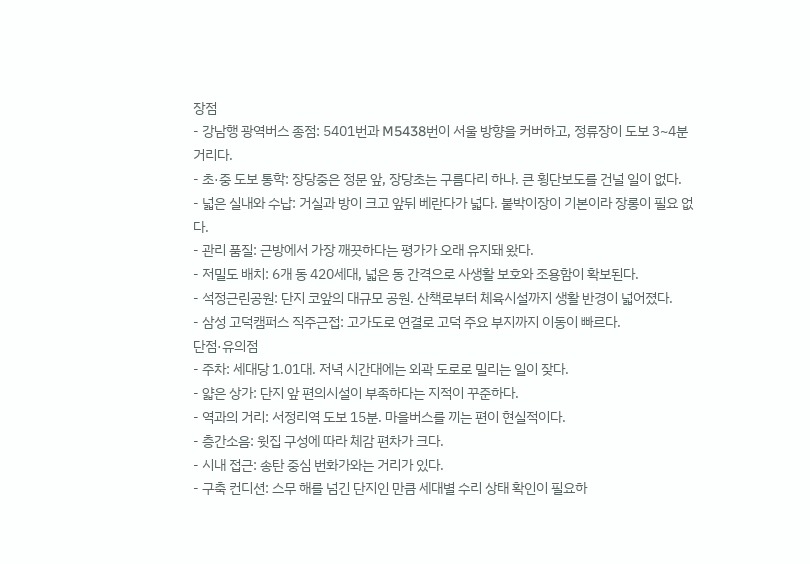장점
- 강남행 광역버스 종점: 5401번과 M5438번이 서울 방향을 커버하고, 정류장이 도보 3~4분 거리다.
- 초·중 도보 통학: 장당중은 정문 앞, 장당초는 구름다리 하나. 큰 횡단보도를 건널 일이 없다.
- 넓은 실내와 수납: 거실과 방이 크고 앞뒤 베란다가 넓다. 붙박이장이 기본이라 장롱이 필요 없다.
- 관리 품질: 근방에서 가장 깨끗하다는 평가가 오래 유지돼 왔다.
- 저밀도 배치: 6개 동 420세대, 넓은 동 간격으로 사생활 보호와 조용함이 확보된다.
- 석정근린공원: 단지 코앞의 대규모 공원. 산책로부터 체육시설까지 생활 반경이 넓어졌다.
- 삼성 고덕캠퍼스 직주근접: 고가도로 연결로 고덕 주요 부지까지 이동이 빠르다.
단점·유의점
- 주차: 세대당 1.01대. 저녁 시간대에는 외곽 도로로 밀리는 일이 잦다.
- 얇은 상가: 단지 앞 편의시설이 부족하다는 지적이 꾸준하다.
- 역과의 거리: 서정리역 도보 15분. 마을버스를 끼는 편이 현실적이다.
- 층간소음: 윗집 구성에 따라 체감 편차가 크다.
- 시내 접근: 송탄 중심 번화가와는 거리가 있다.
- 구축 컨디션: 스무 해를 넘긴 단지인 만큼 세대별 수리 상태 확인이 필요하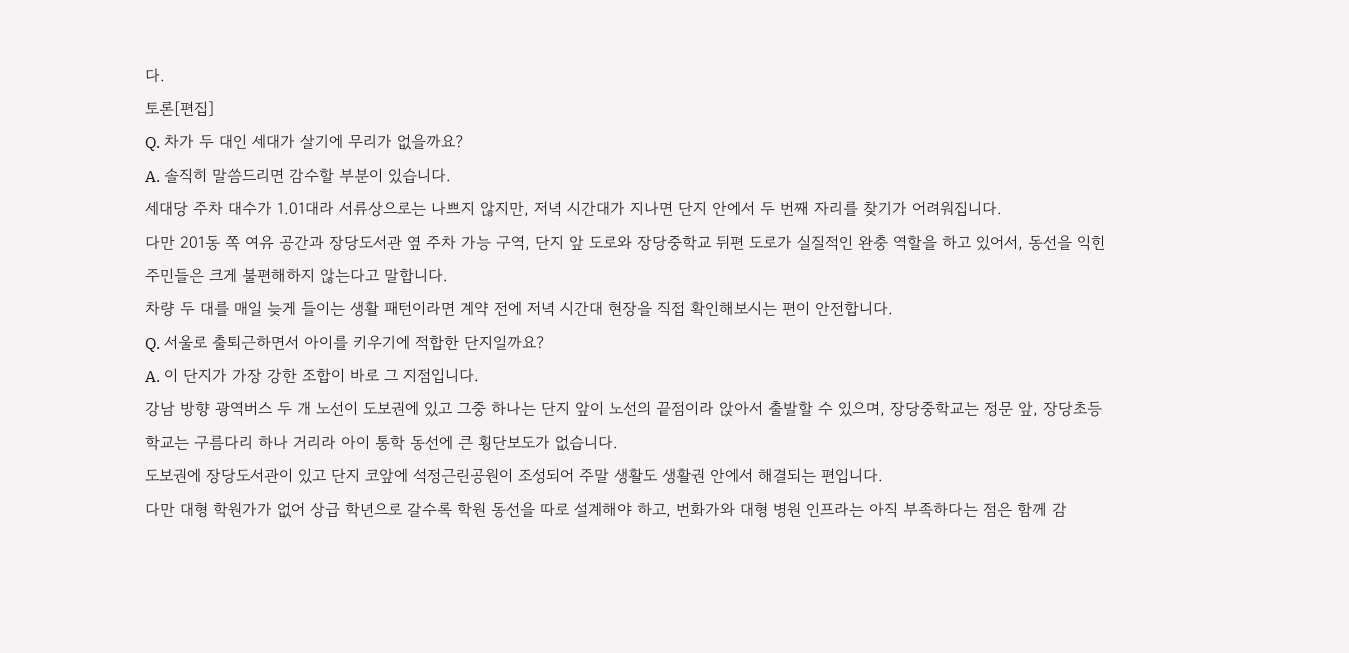다.
토론[편집]
Q. 차가 두 대인 세대가 살기에 무리가 없을까요?
A. 솔직히 말씀드리면 감수할 부분이 있습니다.
세대당 주차 대수가 1.01대라 서류상으로는 나쁘지 않지만, 저녁 시간대가 지나면 단지 안에서 두 번째 자리를 찾기가 어려워집니다.
다만 201동 쪽 여유 공간과 장당도서관 옆 주차 가능 구역, 단지 앞 도로와 장당중학교 뒤편 도로가 실질적인 완충 역할을 하고 있어서, 동선을 익힌 주민들은 크게 불편해하지 않는다고 말합니다.
차량 두 대를 매일 늦게 들이는 생활 패턴이라면 계약 전에 저녁 시간대 현장을 직접 확인해보시는 편이 안전합니다.
Q. 서울로 출퇴근하면서 아이를 키우기에 적합한 단지일까요?
A. 이 단지가 가장 강한 조합이 바로 그 지점입니다.
강남 방향 광역버스 두 개 노선이 도보권에 있고 그중 하나는 단지 앞이 노선의 끝점이라 앉아서 출발할 수 있으며, 장당중학교는 정문 앞, 장당초등학교는 구름다리 하나 거리라 아이 통학 동선에 큰 횡단보도가 없습니다.
도보권에 장당도서관이 있고 단지 코앞에 석정근린공원이 조성되어 주말 생활도 생활권 안에서 해결되는 편입니다.
다만 대형 학원가가 없어 상급 학년으로 갈수록 학원 동선을 따로 설계해야 하고, 번화가와 대형 병원 인프라는 아직 부족하다는 점은 함께 감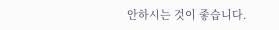안하시는 것이 좋습니다.